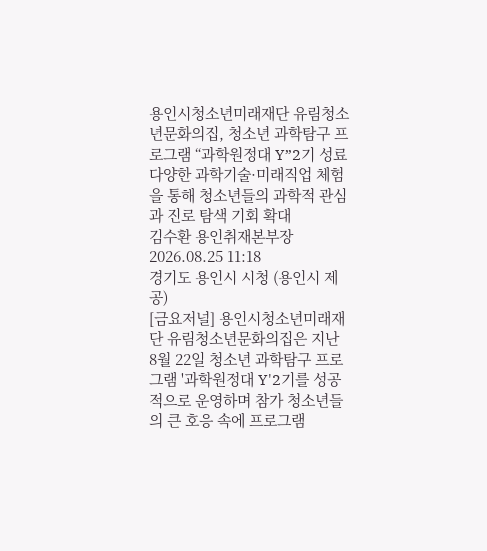용인시청소년미래재단 유림청소년문화의집, 청소년 과학탐구 프로그램 “과학원정대 Y”2기 성료
다양한 과학기술·미래직업 체험을 통해 청소년들의 과학적 관심과 진로 탐색 기회 확대
김수환 용인취재본부장2026.08.25 11:18
경기도 용인시 시청 (용인시 제공)
[금요저널] 용인시청소년미래재단 유림청소년문화의집은 지난 8월 22일 청소년 과학탐구 프로그램 '과학원정대 Y'2기를 성공적으로 운영하며 참가 청소년들의 큰 호응 속에 프로그램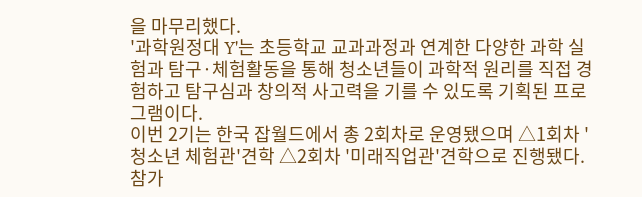을 마무리했다.
'과학원정대 Y'는 초등학교 교과과정과 연계한 다양한 과학 실험과 탐구·체험활동을 통해 청소년들이 과학적 원리를 직접 경험하고 탐구심과 창의적 사고력을 기를 수 있도록 기획된 프로그램이다.
이번 2기는 한국 잡월드에서 총 2회차로 운영됐으며 △1회차 '청소년 체험관'견학 △2회차 '미래직업관'견학으로 진행됐다.
참가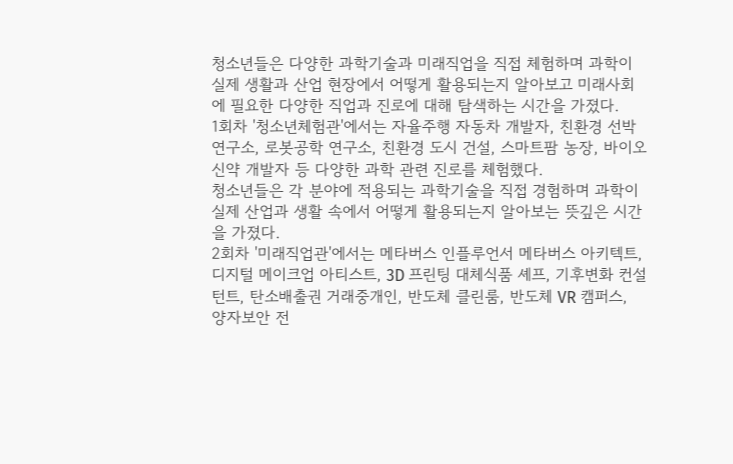청소년들은 다양한 과학기술과 미래직업을 직접 체험하며 과학이 실제 생활과 산업 현장에서 어떻게 활용되는지 알아보고 미래사회에 필요한 다양한 직업과 진로에 대해 탐색하는 시간을 가졌다.
1회차 '청소년체험관'에서는 자율주행 자동차 개발자, 친환경 선박 연구소, 로봇공학 연구소, 친환경 도시 건설, 스마트팜 농장, 바이오 신약 개발자 등 다양한 과학 관련 진로를 체험했다.
청소년들은 각 분야에 적용되는 과학기술을 직접 경험하며 과학이 실제 산업과 생활 속에서 어떻게 활용되는지 알아보는 뜻깊은 시간을 가졌다.
2회차 '미래직업관'에서는 메타버스 인플루언서 메타버스 아키텍트, 디지털 메이크업 아티스트, 3D 프린팅 대체식품 셰프, 기후변화 컨설턴트, 탄소배출권 거래중개인, 반도체 클린룸, 반도체 VR 캠퍼스, 양자보안 전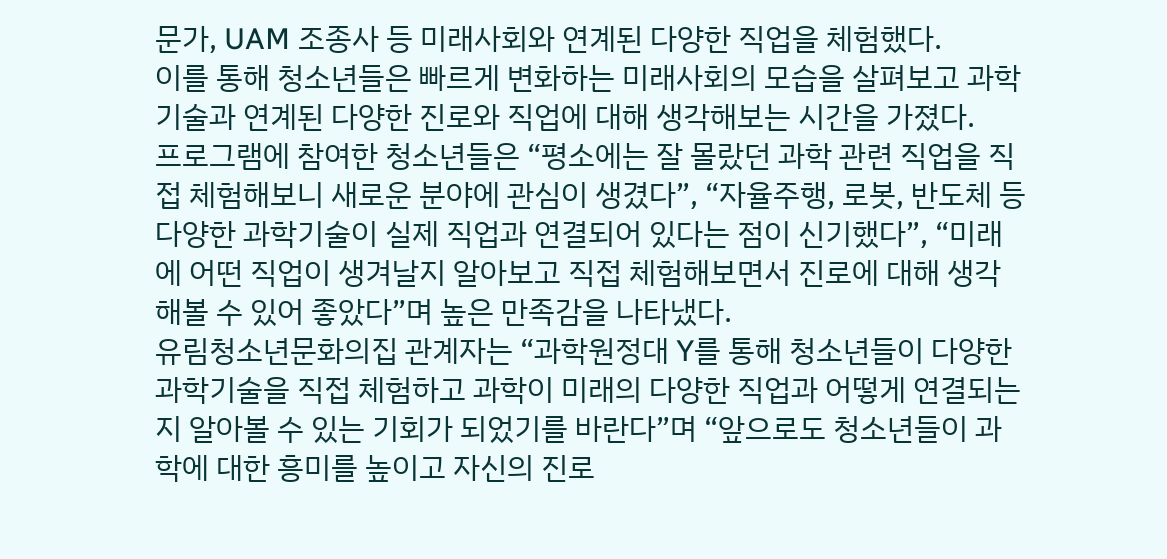문가, UAM 조종사 등 미래사회와 연계된 다양한 직업을 체험했다.
이를 통해 청소년들은 빠르게 변화하는 미래사회의 모습을 살펴보고 과학기술과 연계된 다양한 진로와 직업에 대해 생각해보는 시간을 가졌다.
프로그램에 참여한 청소년들은 “평소에는 잘 몰랐던 과학 관련 직업을 직접 체험해보니 새로운 분야에 관심이 생겼다”, “자율주행, 로봇, 반도체 등 다양한 과학기술이 실제 직업과 연결되어 있다는 점이 신기했다”, “미래에 어떤 직업이 생겨날지 알아보고 직접 체험해보면서 진로에 대해 생각해볼 수 있어 좋았다”며 높은 만족감을 나타냈다.
유림청소년문화의집 관계자는 “과학원정대 Y를 통해 청소년들이 다양한 과학기술을 직접 체험하고 과학이 미래의 다양한 직업과 어떻게 연결되는지 알아볼 수 있는 기회가 되었기를 바란다”며 “앞으로도 청소년들이 과학에 대한 흥미를 높이고 자신의 진로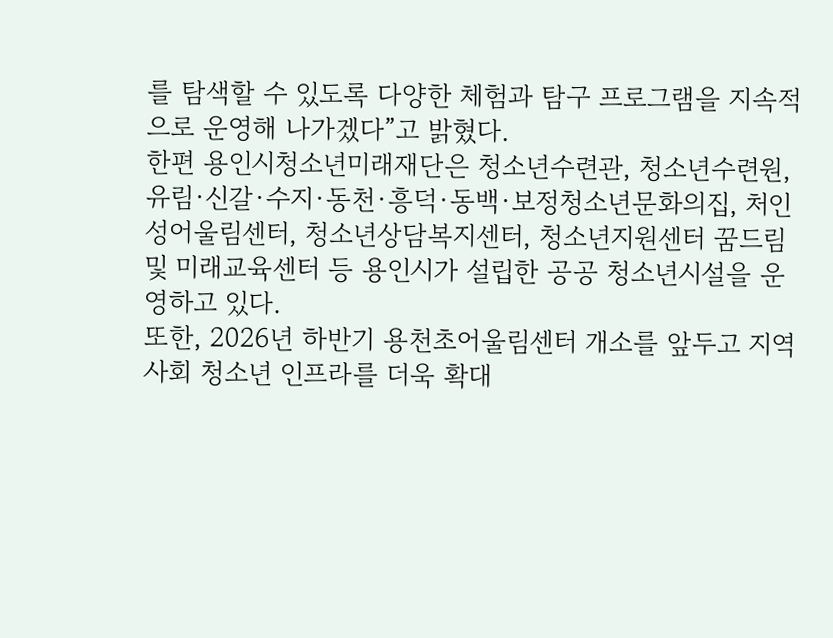를 탐색할 수 있도록 다양한 체험과 탐구 프로그램을 지속적으로 운영해 나가겠다”고 밝혔다.
한편 용인시청소년미래재단은 청소년수련관, 청소년수련원, 유림·신갈·수지·동천·흥덕·동백·보정청소년문화의집, 처인성어울림센터, 청소년상담복지센터, 청소년지원센터 꿈드림 및 미래교육센터 등 용인시가 설립한 공공 청소년시설을 운영하고 있다.
또한, 2026년 하반기 용천초어울림센터 개소를 앞두고 지역사회 청소년 인프라를 더욱 확대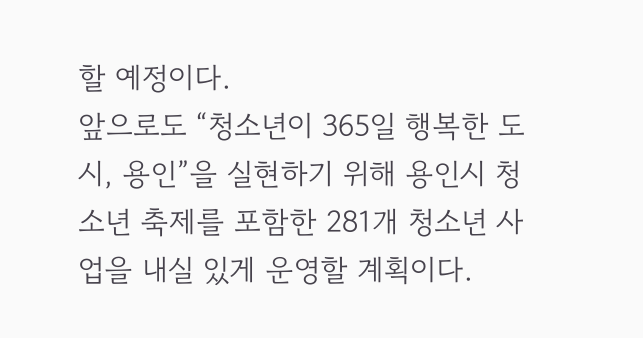할 예정이다.
앞으로도 “청소년이 365일 행복한 도시, 용인”을 실현하기 위해 용인시 청소년 축제를 포함한 281개 청소년 사업을 내실 있게 운영할 계획이다.